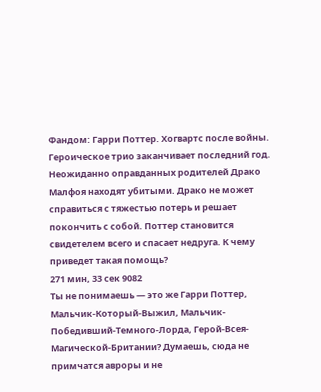Фандом: Гарри Поттер. Хогвартс после войны. Героическое трио заканчивает последний год. Неожиданно оправданных родителей Драко Малфоя находят убитыми. Драко не может справиться с тяжестью потерь и решает покончить с собой. Поттер становится свидетелем всего и спасает недруга. К чему приведет такая помощь?
271 мин, 33 сек 9082
Ты не понимаешь — это же Гарри Поттер, Мальчик-Который-Выжил, Мальчик-Победивший-Темного-Лорда, Герой-Всея-Магической-Британии? Думаешь, сюда не примчатся авроры и не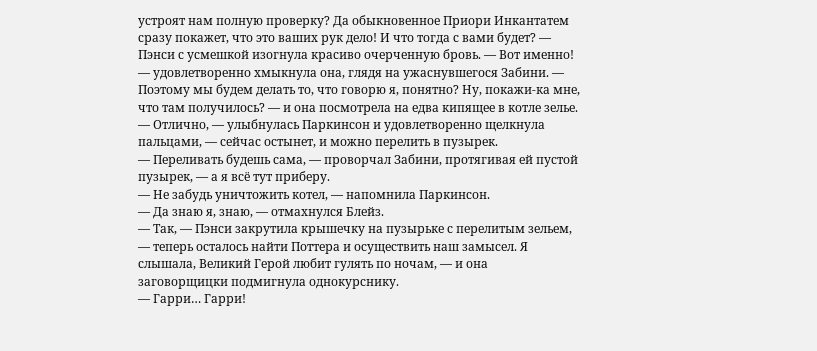устроят нам полную проверку? Да обыкновенное Приори Инкантатем сразу покажет, что это ваших рук дело! И что тогда с вами будет? — Пэнси с усмешкой изогнула красиво очерченную бровь. — Вот именно! — удовлетворенно хмыкнула она, глядя на ужаснувшегося Забини. — Поэтому мы будем делать то, что говорю я, понятно? Ну, покажи-ка мне, что там получилось? — и она посмотрела на едва кипящее в котле зелье. — Отлично, — улыбнулась Паркинсон и удовлетворенно щелкнула пальцами, — сейчас остынет, и можно перелить в пузырек.
— Переливать будешь сама, — проворчал Забини, протягивая ей пустой пузырек, — а я всё тут приберу.
— Не забудь уничтожить котел, — напомнила Паркинсон.
— Да знаю я, знаю, — отмахнулся Блейз.
— Так, — Пэнси закрутила крышечку на пузырьке с перелитым зельем, — теперь осталось найти Поттера и осуществить наш замысел. Я слышала, Великий Герой любит гулять по ночам, — и она заговорщицки подмигнула однокурснику.
— Гарри… Гарри!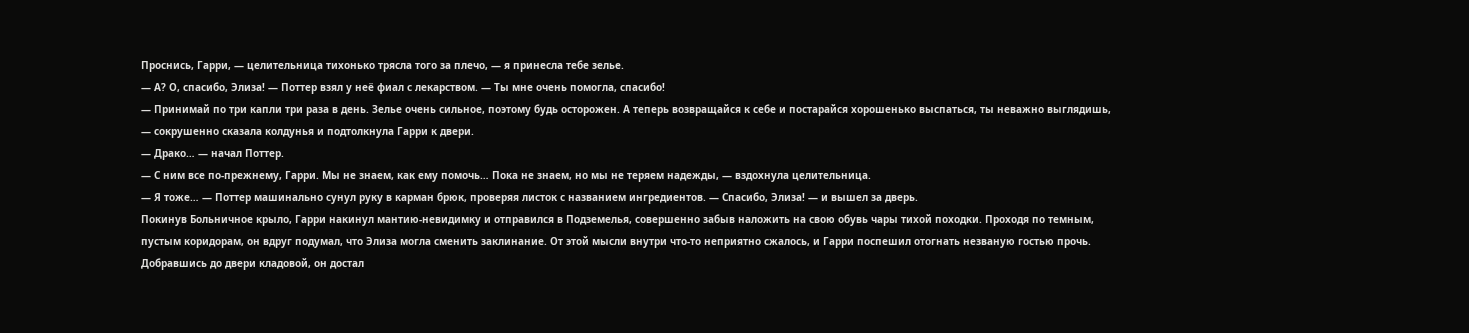Проснись, Гарри, — целительница тихонько трясла того за плечо, — я принесла тебе зелье.
— А? О, спасибо, Элиза! — Поттер взял у неё фиал с лекарством. — Ты мне очень помогла, спасибо!
— Принимай по три капли три раза в день. Зелье очень сильное, поэтому будь осторожен. А теперь возвращайся к себе и постарайся хорошенько выспаться, ты неважно выглядишь, — сокрушенно сказала колдунья и подтолкнула Гарри к двери.
— Драко… — начал Поттер.
— С ним все по-прежнему, Гарри. Мы не знаем, как ему помочь… Пока не знаем, но мы не теряем надежды, — вздохнула целительница.
— Я тоже… — Поттер машинально сунул руку в карман брюк, проверяя листок с названием ингредиентов. — Спасибо, Элиза! — и вышел за дверь.
Покинув Больничное крыло, Гарри накинул мантию-невидимку и отправился в Подземелья, совершенно забыв наложить на свою обувь чары тихой походки. Проходя по темным, пустым коридорам, он вдруг подумал, что Элиза могла сменить заклинание. От этой мысли внутри что-то неприятно сжалось, и Гарри поспешил отогнать незваную гостью прочь.
Добравшись до двери кладовой, он достал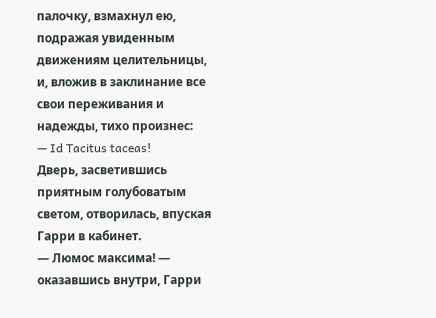палочку, взмахнул ею, подражая увиденным движениям целительницы, и, вложив в заклинание все свои переживания и надежды, тихо произнес:
— Id Tacitus taceas!
Дверь, засветившись приятным голубоватым светом, отворилась, впуская Гарри в кабинет.
— Люмос максима! — оказавшись внутри, Гарри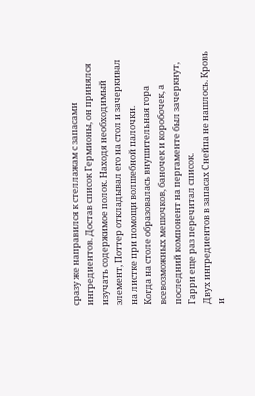сразу же направился к стеллажам с запасами ингредиентов. Достав список Гермионы, он принялся изучать содержимое полок. Находя необходимый элемент, Поттер откладывал его на стол и зачеркивал на листке при помощи волшебной палочки.
Когда на столе образовалась внушительная гора всевозможных мешочков, баночек и коробочек, а последний компонент на пергаменте был зачеркнут, Гарри еще раз перечитал список.
Двух ингредиентов в запасах Снейпа не нашлось. Кровь и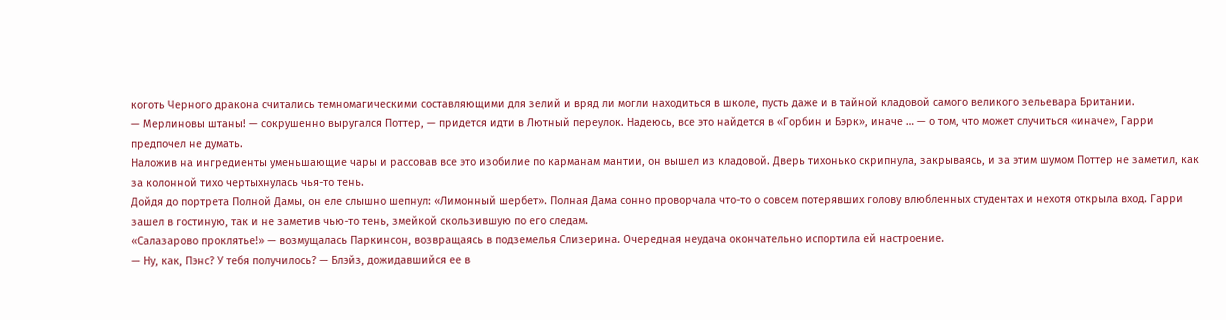коготь Черного дракона считались темномагическими составляющими для зелий и вряд ли могли находиться в школе, пусть даже и в тайной кладовой самого великого зельевара Британии.
— Мерлиновы штаны! — сокрушенно выругался Поттер, — придется идти в Лютный переулок. Надеюсь, все это найдется в «Горбин и Бэрк», иначе … — о том, что может случиться «иначе», Гарри предпочел не думать.
Наложив на ингредиенты уменьшающие чары и рассовав все это изобилие по карманам мантии, он вышел из кладовой. Дверь тихонько скрипнула, закрываясь, и за этим шумом Поттер не заметил, как за колонной тихо чертыхнулась чья-то тень.
Дойдя до портрета Полной Дамы, он еле слышно шепнул: «Лимонный шербет». Полная Дама сонно проворчала что-то о совсем потерявших голову влюбленных студентах и нехотя открыла вход. Гарри зашел в гостиную, так и не заметив чью-то тень, змейкой скользившую по его следам.
«Салазарово проклятье!» — возмущалась Паркинсон, возвращаясь в подземелья Слизерина. Очередная неудача окончательно испортила ей настроение.
— Ну, как, Пэнс? У тебя получилось? — Блэйз, дожидавшийся ее в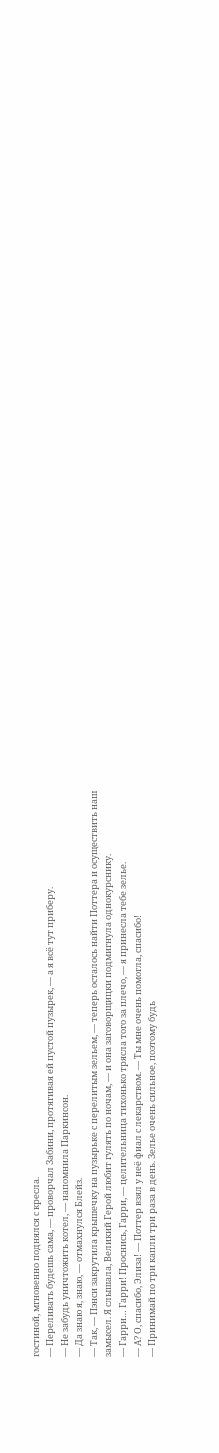гостиной, мгновенно поднялся с кресла.
— Переливать будешь сама, — проворчал Забини, протягивая ей пустой пузырек, — а я всё тут приберу.
— Не забудь уничтожить котел, — напомнила Паркинсон.
— Да знаю я, знаю, — отмахнулся Блейз.
— Так, — Пэнси закрутила крышечку на пузырьке с перелитым зельем, — теперь осталось найти Поттера и осуществить наш замысел. Я слышала, Великий Герой любит гулять по ночам, — и она заговорщицки подмигнула однокурснику.
— Гарри… Гарри! Проснись, Гарри, — целительница тихонько трясла того за плечо, — я принесла тебе зелье.
— А? О, спасибо, Элиза! — Поттер взял у неё фиал с лекарством. — Ты мне очень помогла, спасибо!
— Принимай по три капли три раза в день. Зелье очень сильное, поэтому будь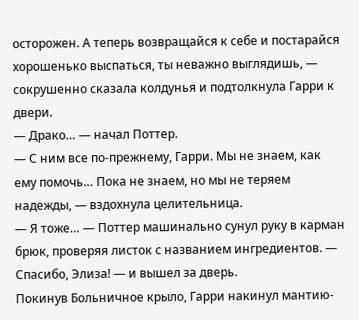осторожен. А теперь возвращайся к себе и постарайся хорошенько выспаться, ты неважно выглядишь, — сокрушенно сказала колдунья и подтолкнула Гарри к двери.
— Драко… — начал Поттер.
— С ним все по-прежнему, Гарри. Мы не знаем, как ему помочь… Пока не знаем, но мы не теряем надежды, — вздохнула целительница.
— Я тоже… — Поттер машинально сунул руку в карман брюк, проверяя листок с названием ингредиентов. — Спасибо, Элиза! — и вышел за дверь.
Покинув Больничное крыло, Гарри накинул мантию-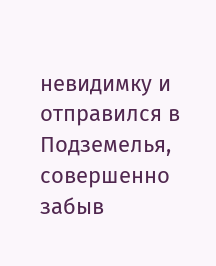невидимку и отправился в Подземелья, совершенно забыв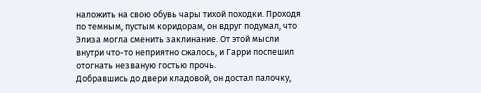наложить на свою обувь чары тихой походки. Проходя по темным, пустым коридорам, он вдруг подумал, что Элиза могла сменить заклинание. От этой мысли внутри что-то неприятно сжалось, и Гарри поспешил отогнать незваную гостью прочь.
Добравшись до двери кладовой, он достал палочку,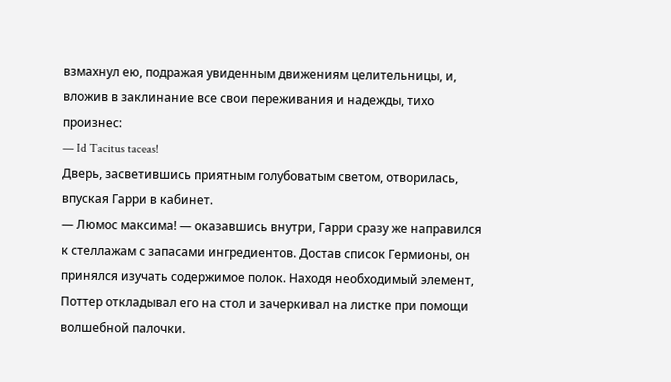взмахнул ею, подражая увиденным движениям целительницы, и, вложив в заклинание все свои переживания и надежды, тихо произнес:
— Id Tacitus taceas!
Дверь, засветившись приятным голубоватым светом, отворилась, впуская Гарри в кабинет.
— Люмос максима! — оказавшись внутри, Гарри сразу же направился к стеллажам с запасами ингредиентов. Достав список Гермионы, он принялся изучать содержимое полок. Находя необходимый элемент, Поттер откладывал его на стол и зачеркивал на листке при помощи волшебной палочки.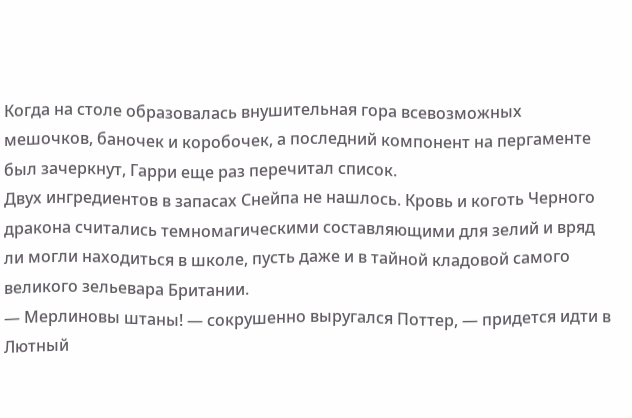Когда на столе образовалась внушительная гора всевозможных мешочков, баночек и коробочек, а последний компонент на пергаменте был зачеркнут, Гарри еще раз перечитал список.
Двух ингредиентов в запасах Снейпа не нашлось. Кровь и коготь Черного дракона считались темномагическими составляющими для зелий и вряд ли могли находиться в школе, пусть даже и в тайной кладовой самого великого зельевара Британии.
— Мерлиновы штаны! — сокрушенно выругался Поттер, — придется идти в Лютный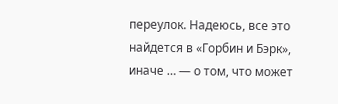переулок. Надеюсь, все это найдется в «Горбин и Бэрк», иначе … — о том, что может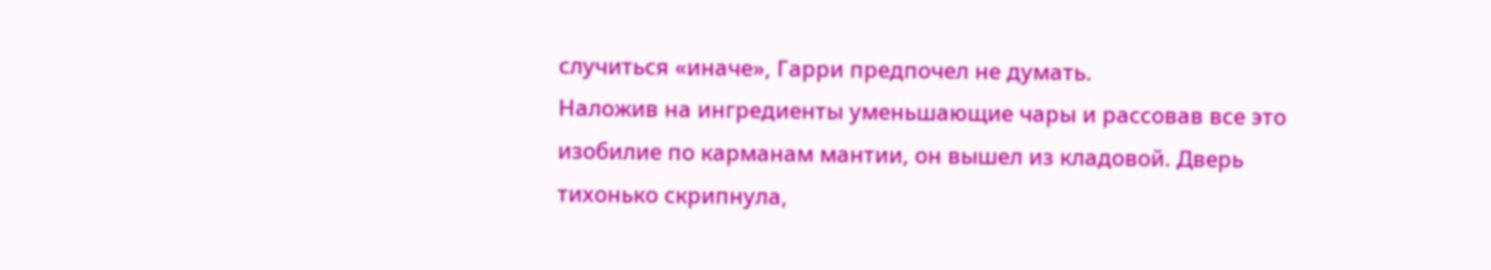случиться «иначе», Гарри предпочел не думать.
Наложив на ингредиенты уменьшающие чары и рассовав все это изобилие по карманам мантии, он вышел из кладовой. Дверь тихонько скрипнула,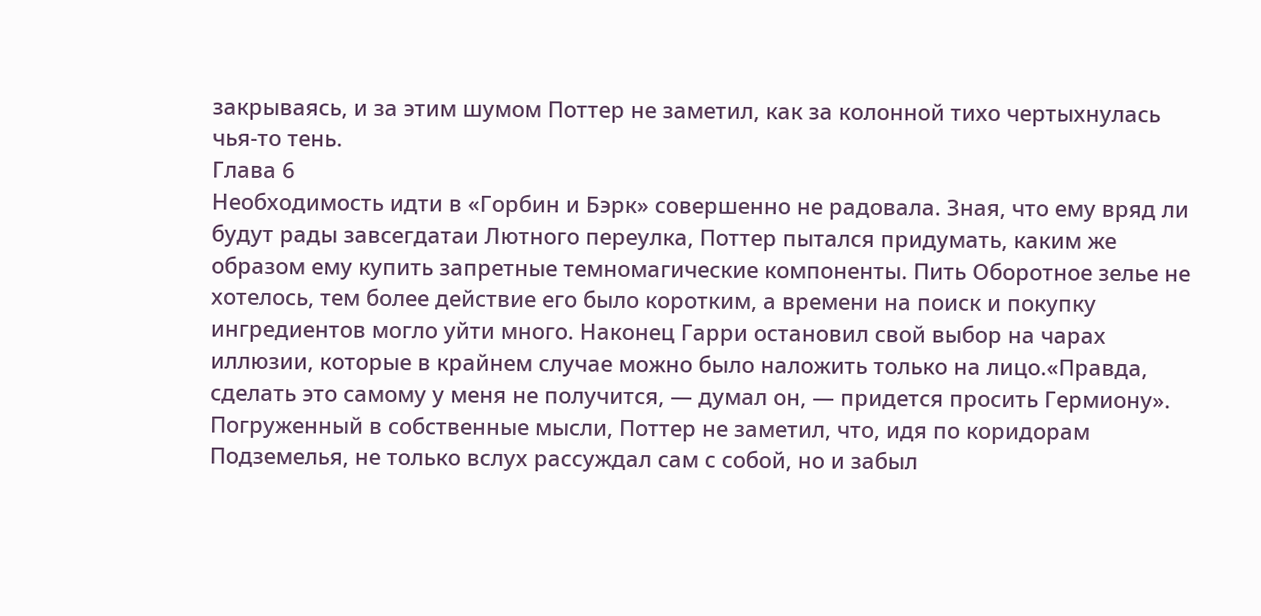закрываясь, и за этим шумом Поттер не заметил, как за колонной тихо чертыхнулась чья-то тень.
Глава 6
Необходимость идти в «Горбин и Бэрк» совершенно не радовала. Зная, что ему вряд ли будут рады завсегдатаи Лютного переулка, Поттер пытался придумать, каким же образом ему купить запретные темномагические компоненты. Пить Оборотное зелье не хотелось, тем более действие его было коротким, а времени на поиск и покупку ингредиентов могло уйти много. Наконец Гарри остановил свой выбор на чарах иллюзии, которые в крайнем случае можно было наложить только на лицо.«Правда, сделать это самому у меня не получится, — думал он, — придется просить Гермиону». Погруженный в собственные мысли, Поттер не заметил, что, идя по коридорам Подземелья, не только вслух рассуждал сам с собой, но и забыл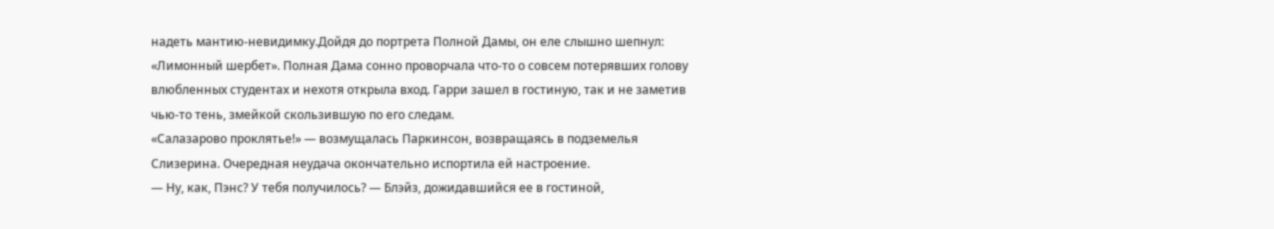надеть мантию-невидимку.Дойдя до портрета Полной Дамы, он еле слышно шепнул: «Лимонный шербет». Полная Дама сонно проворчала что-то о совсем потерявших голову влюбленных студентах и нехотя открыла вход. Гарри зашел в гостиную, так и не заметив чью-то тень, змейкой скользившую по его следам.
«Салазарово проклятье!» — возмущалась Паркинсон, возвращаясь в подземелья Слизерина. Очередная неудача окончательно испортила ей настроение.
— Ну, как, Пэнс? У тебя получилось? — Блэйз, дожидавшийся ее в гостиной,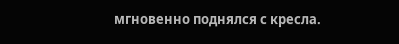мгновенно поднялся с кресла.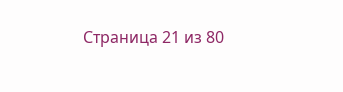Страница 21 из 80